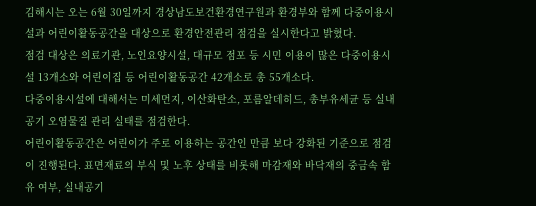김해시는 오는 6월 30일까지 경상남도보건환경연구원과 환경부와 함께 다중이용시설과 어린이활동공간을 대상으로 환경안전관리 점검을 실시한다고 밝혔다.
점검 대상은 의료기관, 노인요양시설, 대규모 점포 등 시민 이용이 많은 다중이용시설 13개소와 어린이집 등 어린이활동공간 42개소로 총 55개소다.
다중이용시설에 대해서는 미세먼지, 이산화탄소, 포름알데히드, 총부유세균 등 실내공기 오염물질 관리 실태를 점검한다.
어린이활동공간은 어린이가 주로 이용하는 공간인 만큼 보다 강화된 기준으로 점검이 진행된다. 표면재료의 부식 및 노후 상태를 비롯해 마감재와 바닥재의 중금속 함유 여부, 실내공기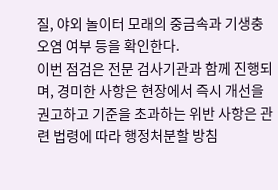질, 야외 놀이터 모래의 중금속과 기생충 오염 여부 등을 확인한다.
이번 점검은 전문 검사기관과 함께 진행되며, 경미한 사항은 현장에서 즉시 개선을 권고하고 기준을 초과하는 위반 사항은 관련 법령에 따라 행정처분할 방침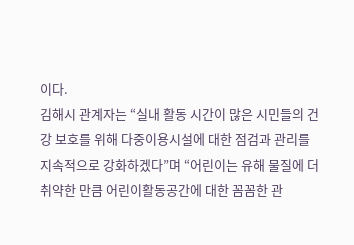이다.
김해시 관계자는 “실내 활동 시간이 많은 시민들의 건강 보호를 위해 다중이용시설에 대한 점검과 관리를 지속적으로 강화하겠다”며 “어린이는 유해 물질에 더 취약한 만큼 어린이활동공간에 대한 꼼꼼한 관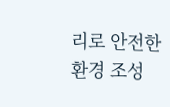리로 안전한 환경 조성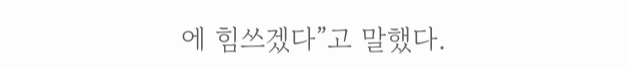에 힘쓰겠다”고 말했다.